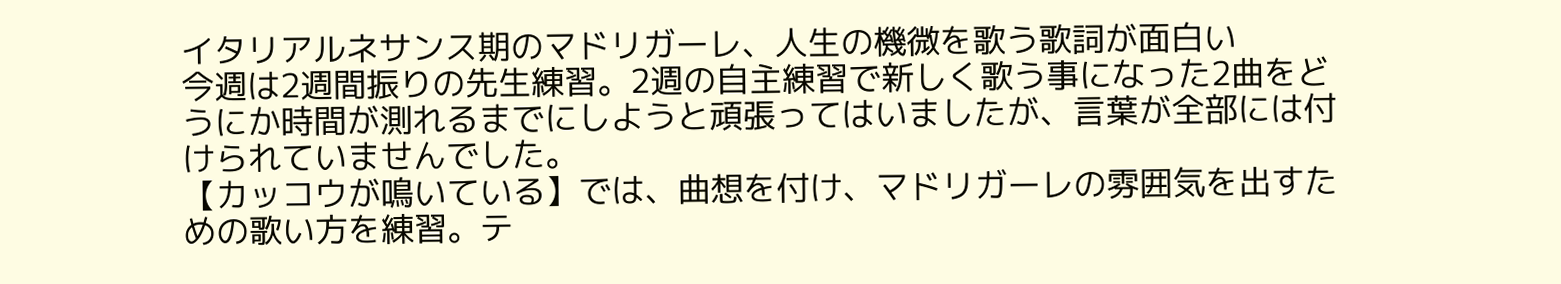イタリアルネサンス期のマドリガーレ、人生の機微を歌う歌詞が面白い
今週は2週間振りの先生練習。2週の自主練習で新しく歌う事になった2曲をどうにか時間が測れるまでにしようと頑張ってはいましたが、言葉が全部には付けられていませんでした。
【カッコウが鳴いている】では、曲想を付け、マドリガーレの雰囲気を出すための歌い方を練習。テ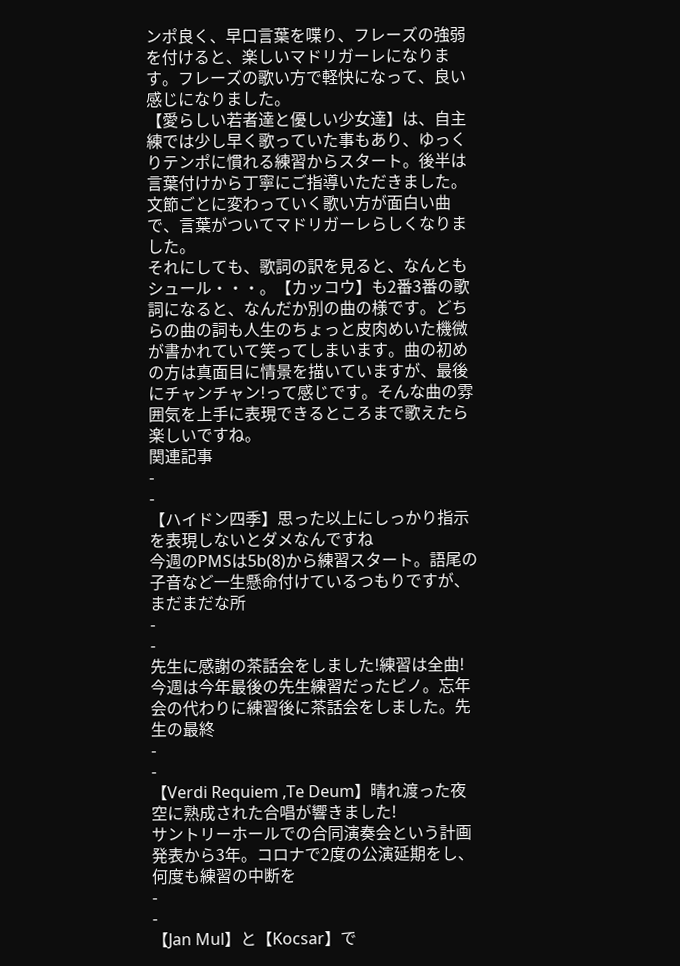ンポ良く、早口言葉を喋り、フレーズの強弱を付けると、楽しいマドリガーレになります。フレーズの歌い方で軽快になって、良い感じになりました。
【愛らしい若者達と優しい少女達】は、自主練では少し早く歌っていた事もあり、ゆっくりテンポに慣れる練習からスタート。後半は言葉付けから丁寧にご指導いただきました。文節ごとに変わっていく歌い方が面白い曲で、言葉がついてマドリガーレらしくなりました。
それにしても、歌詞の訳を見ると、なんともシュール・・・。【カッコウ】も2番3番の歌詞になると、なんだか別の曲の様です。どちらの曲の詞も人生のちょっと皮肉めいた機微が書かれていて笑ってしまいます。曲の初めの方は真面目に情景を描いていますが、最後にチャンチャン!って感じです。そんな曲の雰囲気を上手に表現できるところまで歌えたら楽しいですね。
関連記事
-
-
【ハイドン四季】思った以上にしっかり指示を表現しないとダメなんですね
今週のPMSは5b(8)から練習スタート。語尾の子音など一生懸命付けているつもりですが、まだまだな所
-
-
先生に感謝の茶話会をしました!練習は全曲!
今週は今年最後の先生練習だったピノ。忘年会の代わりに練習後に茶話会をしました。先生の最終
-
-
【Verdi Requiem ,Te Deum】晴れ渡った夜空に熟成された合唱が響きました!
サントリーホールでの合同演奏会という計画発表から3年。コロナで2度の公演延期をし、何度も練習の中断を
-
-
【Jan Mul】と【Kocsar】で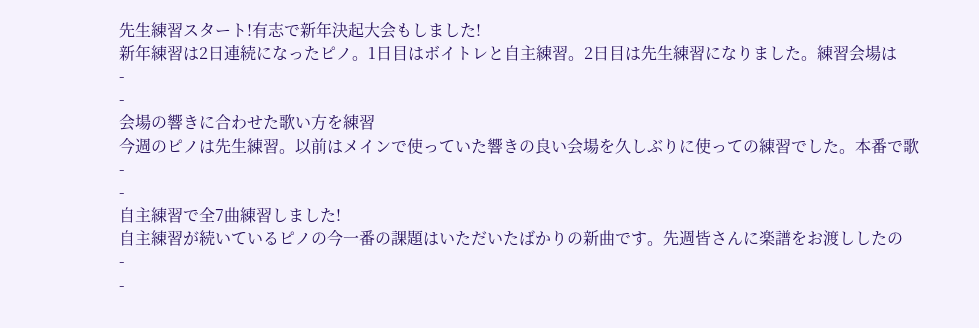先生練習スタート!有志で新年決起大会もしました!
新年練習は2日連続になったピノ。1日目はボイトレと自主練習。2日目は先生練習になりました。練習会場は
-
-
会場の響きに合わせた歌い方を練習
今週のピノは先生練習。以前はメインで使っていた響きの良い会場を久しぶりに使っての練習でした。本番で歌
-
-
自主練習で全7曲練習しました!
自主練習が続いているピノの今一番の課題はいただいたばかりの新曲です。先週皆さんに楽譜をお渡ししたの
-
-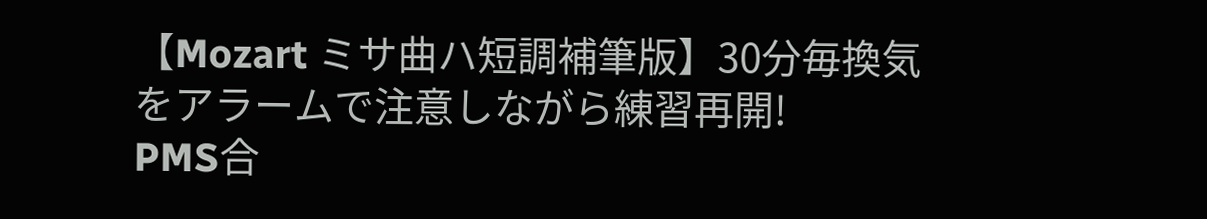【Mozart ミサ曲ハ短調補筆版】30分毎換気をアラームで注意しながら練習再開!
PMS合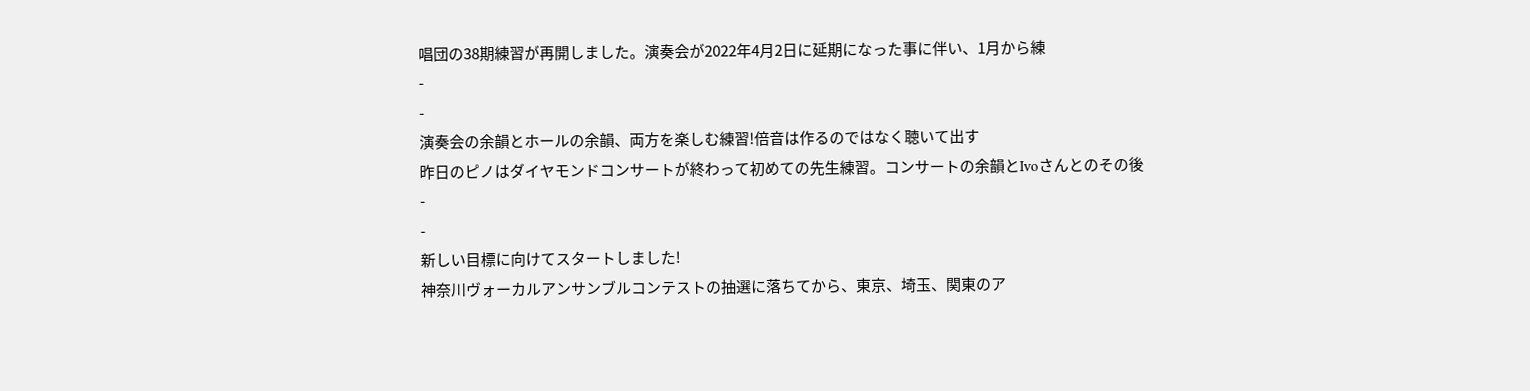唱団の38期練習が再開しました。演奏会が2022年4月2日に延期になった事に伴い、1月から練
-
-
演奏会の余韻とホールの余韻、両方を楽しむ練習!倍音は作るのではなく聴いて出す
昨日のピノはダイヤモンドコンサートが終わって初めての先生練習。コンサートの余韻とIvoさんとのその後
-
-
新しい目標に向けてスタートしました!
神奈川ヴォーカルアンサンブルコンテストの抽選に落ちてから、東京、埼玉、関東のア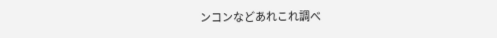ンコンなどあれこれ調べ